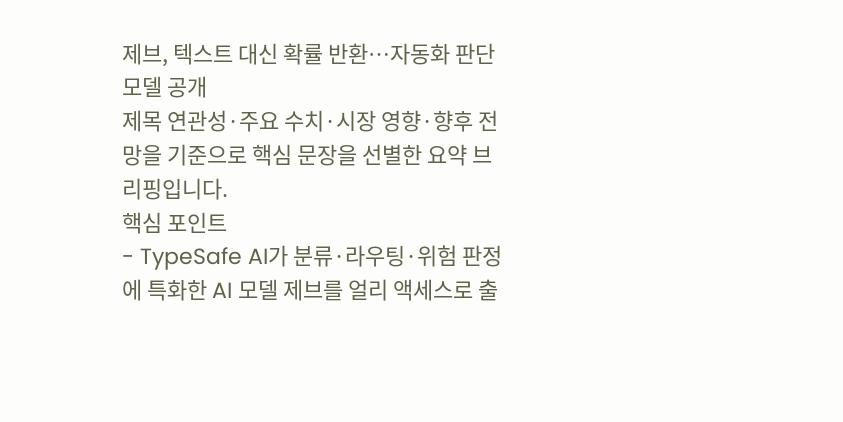제브, 텍스트 대신 확률 반환…자동화 판단 모델 공개
제목 연관성·주요 수치·시장 영향·향후 전망을 기준으로 핵심 문장을 선별한 요약 브리핑입니다.
핵심 포인트
- TypeSafe AI가 분류·라우팅·위험 판정에 특화한 AI 모델 제브를 얼리 액세스로 출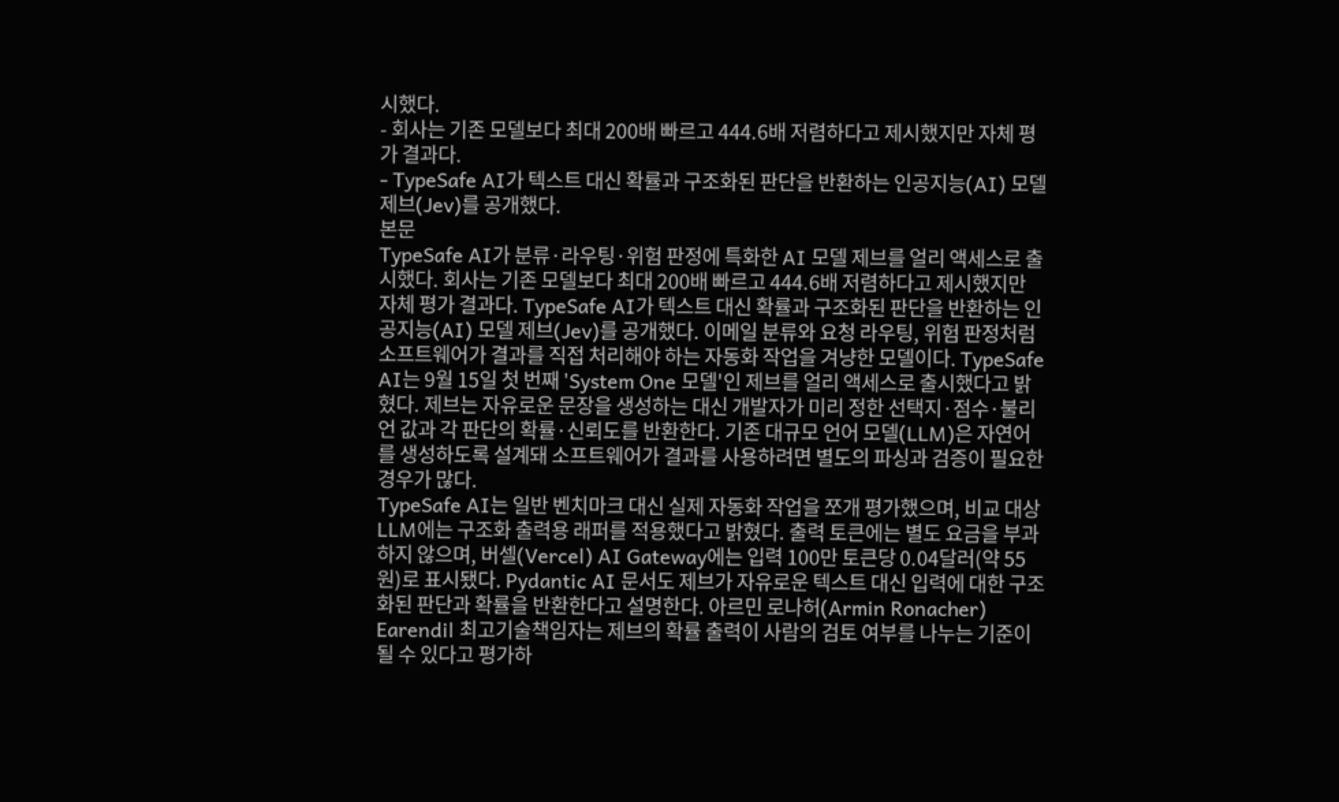시했다.
- 회사는 기존 모델보다 최대 200배 빠르고 444.6배 저렴하다고 제시했지만 자체 평가 결과다.
- TypeSafe AI가 텍스트 대신 확률과 구조화된 판단을 반환하는 인공지능(AI) 모델 제브(Jev)를 공개했다.
본문
TypeSafe AI가 분류·라우팅·위험 판정에 특화한 AI 모델 제브를 얼리 액세스로 출시했다. 회사는 기존 모델보다 최대 200배 빠르고 444.6배 저렴하다고 제시했지만 자체 평가 결과다. TypeSafe AI가 텍스트 대신 확률과 구조화된 판단을 반환하는 인공지능(AI) 모델 제브(Jev)를 공개했다. 이메일 분류와 요청 라우팅, 위험 판정처럼 소프트웨어가 결과를 직접 처리해야 하는 자동화 작업을 겨냥한 모델이다. TypeSafe AI는 9월 15일 첫 번째 'System One 모델'인 제브를 얼리 액세스로 출시했다고 밝혔다. 제브는 자유로운 문장을 생성하는 대신 개발자가 미리 정한 선택지·점수·불리언 값과 각 판단의 확률·신뢰도를 반환한다. 기존 대규모 언어 모델(LLM)은 자연어를 생성하도록 설계돼 소프트웨어가 결과를 사용하려면 별도의 파싱과 검증이 필요한 경우가 많다.
TypeSafe AI는 일반 벤치마크 대신 실제 자동화 작업을 쪼개 평가했으며, 비교 대상 LLM에는 구조화 출력용 래퍼를 적용했다고 밝혔다. 출력 토큰에는 별도 요금을 부과하지 않으며, 버셀(Vercel) AI Gateway에는 입력 100만 토큰당 0.04달러(약 55원)로 표시됐다. Pydantic AI 문서도 제브가 자유로운 텍스트 대신 입력에 대한 구조화된 판단과 확률을 반환한다고 설명한다. 아르민 로나허(Armin Ronacher) Earendil 최고기술책임자는 제브의 확률 출력이 사람의 검토 여부를 나누는 기준이 될 수 있다고 평가하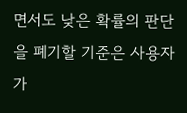면서도 낮은 확률의 판단을 폐기할 기준은 사용자가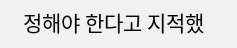정해야 한다고 지적했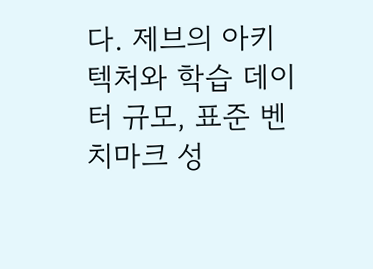다. 제브의 아키텍처와 학습 데이터 규모, 표준 벤치마크 성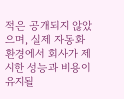적은 공개되지 않았으며, 실제 자동화 환경에서 회사가 제시한 성능과 비용이 유지될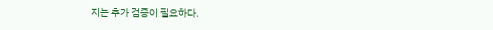지는 추가 검증이 필요하다.